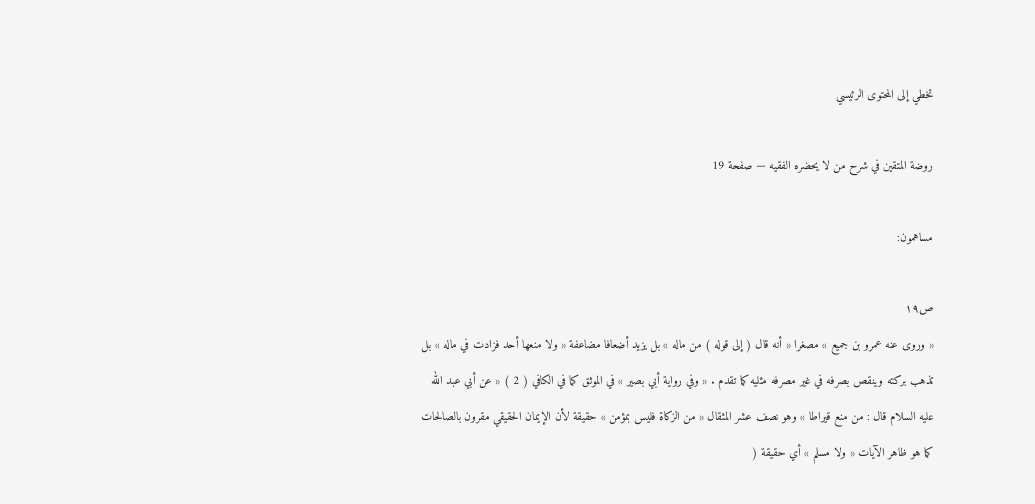تخطي إلى المحتوى الرئيسي

روضة المتقين في شرح من لا يحضره الفقيه — صفحة 19

مساهمون:

ص١٩
« وروى عنه عمرو بن جميع » مصغرا « أنه قال ( إلى قوله ) من ماله » بل يزيد أضعافا مضاعفة « ولا منعها أحد فزادت في ماله » بل تذهب بركته وينقص بصرفه في غير مصرفه مثليه كما تقدم . « وفي رواية أبي بصير » في الموثق كما في الكافي ( 2 ) « عن أبي عبد الله عليه السلام قال : من منع قيراطا » وهو نصف عشر المثقال « من الزكاة فليس بمؤمن » حقيقة لأن الإيمان الحقيقي مقرون بالصالحات كما هو ظاهر الآيات « ولا مسلم » أي حقيقة (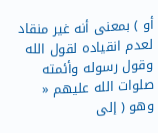أو ) بمعنى أنه غير منقاد لعدم انقياده لقول الله وقول رسوله وأئمته صلوات الله عليهم « وهو ( إلى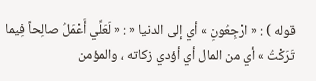قوله ) : « ارْجِعُونِ » أي إلى الدنيا « : « لَعَلِّي أَعْمَلُ صالِحاً فِيما تَرَكْتُ » أي من المال أي أؤدي زكاته ، والمؤمن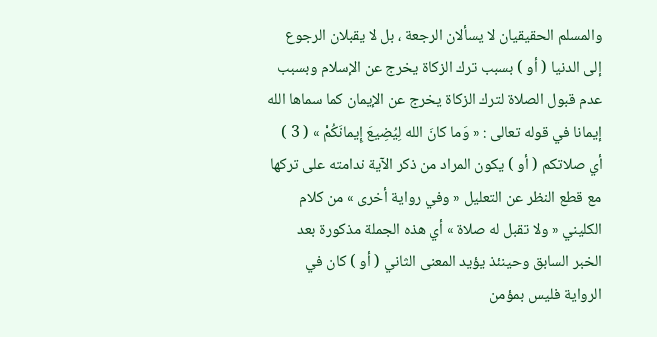والمسلم الحقيقيان لا يسألان الرجعة ، بل لا يقبلان الرجوع إلى الدنيا ( أو ) بسبب ترك الزكاة يخرج عن الإسلام وبسبب عدم قبول الصلاة لترك الزكاة يخرج عن الإيمان كما سماها الله إيمانا في قوله تعالى : « وَما كانَ الله لِيُضِيعَ إِيمانَكُمْ » ( 3 ) أي صلاتكم ( أو ) يكون المراد من ذكر الآية ندامته على تركها مع قطع النظر عن التعليل « وفي رواية أخرى » من كلام الكليني « ولا تقبل له صلاة » أي هذه الجملة مذكورة بعد الخبر السابق وحينئذ يؤيد المعنى الثاني ( أو ) كان في الرواية فليس بمؤمن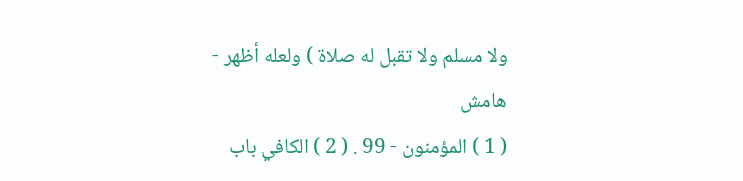ولا مسلم ولا تقبل له صلاة ) ولعله أظهر -
هامش
( 1 ) المؤمنون - 99 . ( 2 ) الكافي باب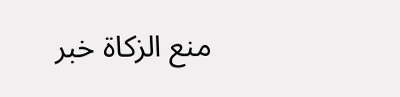منع الزكاة خبر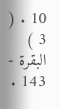10 . ( 3 ) البقرة - 143 .